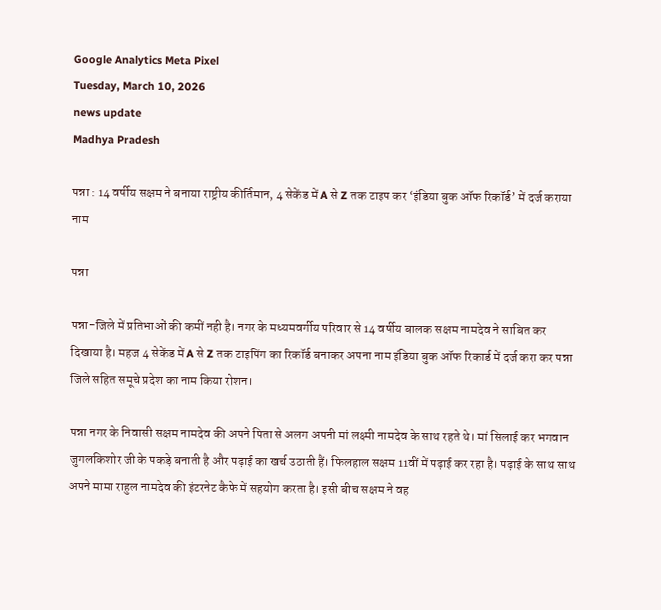Google Analytics Meta Pixel
Tuesday, March 10, 2026
news update
Madhya Pradesh

पन्ना : 14 वर्षीय सक्षम ने बनाया राष्ट्रीय कीर्तिमान, 4 सेकेंड में A से Z तक टाइप कर ‘इंडिया बुक ऑफ रिकॉर्ड’ में दर्ज कराया नाम

पन्ना

पन्ना-जिले में प्रतिभाओं की कमीं नही है। नगर के मध्यमवर्गीय परिवार से 14 वर्षीय बालक सक्षम नामदेव ने साबित कर दिखाया है। महज 4 सेकेंड में A से Z तक टाइपिंग का रिकॉर्ड बनाकर अपना नाम इंडिया बुक ऑफ रिकार्ड में दर्ज करा कर पन्ना जिले सहित समूचे प्रदेश का नाम किया रोशन।

पन्ना नगर के निवासी सक्षम नामदेव की अपने पिता से अलग अपनी मां लक्ष्मी नामदेव के साथ रहते थे। मां सिलाई कर भगवान जुगलकिशोर जी के पकड़े बनाती है और पढ़ाई का खर्च उठाती हैं। फिलहाल सक्षम 11वीं में पढ़ाई कर रहा है। पढ़ाई के साथ साथ अपने मामा राहुल नामदेव की इंटरनेट कैफे में सहयोग करता है। इसी बीच सक्षम ने वह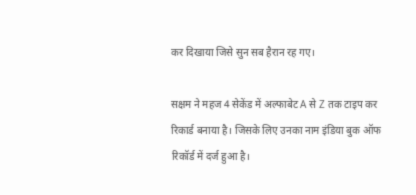कर दिखाया जिसे सुन सब हैरान रह गए।

सक्षम ने महज 4 सेकेंड में अल्फाबेट A से Z तक टाइप कर रिकार्ड बनाया है। जिसके लिए उनका नाम इंडिया बुक ऑफ रिकॉर्ड में दर्ज हुआ है।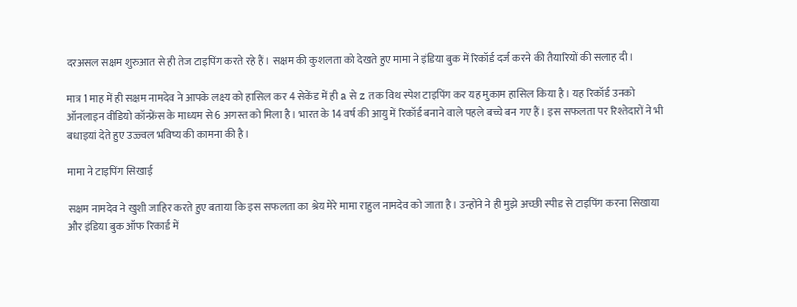दरअसल सक्षम शुरुआत से ही तेज टाइपिंग करते रहे हैं। सक्षम की कुशलता को देखते हुए मामा ने इंडिया बुक में रिकॉर्ड दर्ज करने की तैयारियों की सलाह दी।

मात्र 1 माह में ही सक्षम नामदेव ने आपके लक्ष्य को हासिल कर 4 सेकेंड में ही a से z तक विथ स्पेश टाइपिंग कर यह मुकाम हासिल किया है। यह रिकॉर्ड उनको ऑनलाइन वीडियो कॉन्फ्रेंस के माध्यम से 6 अगस्त को मिला है। भारत के 14 वर्ष की आयु में रिकॉर्ड बनाने वाले पहले बच्चे बन गए हैं। इस सफलता पर रिश्तेदारों ने भी बधाइयां देते हुए उज्ज्वल भविष्य की कामना की है।

मामा ने टाइपिंग सिखाई

सक्षम नामदेव ने खुशी जाहिर करते हुए बताया कि इस सफलता का श्रेय मेरे मामा राहुल नामदेव को जाता है। उन्होंने ने ही मुझे अच्छी स्पीड से टाइपिंग करना सिखाया और इंडिया बुक ऑफ रिकार्ड में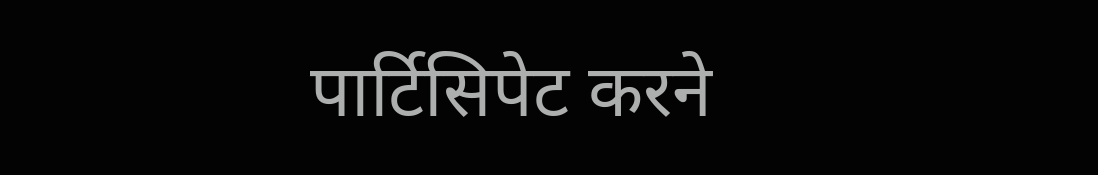पार्टिसिपेट करने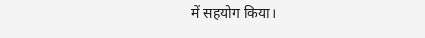में सहयोग किया।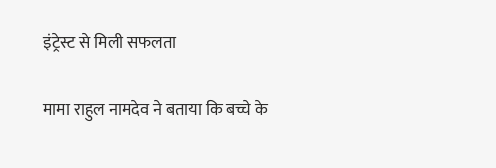इंट्रेस्ट से मिली सफलता

मामा राहुल नामदेव ने बताया कि बच्चे के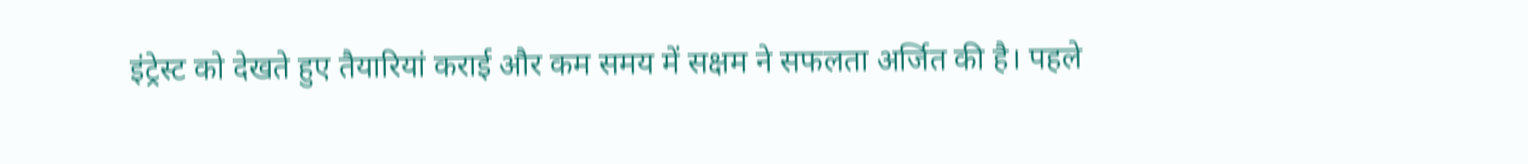इंट्रेस्ट को देखते हुए तैयारियां कराई और कम समय में सक्षम ने सफलता अर्जित की है। पहले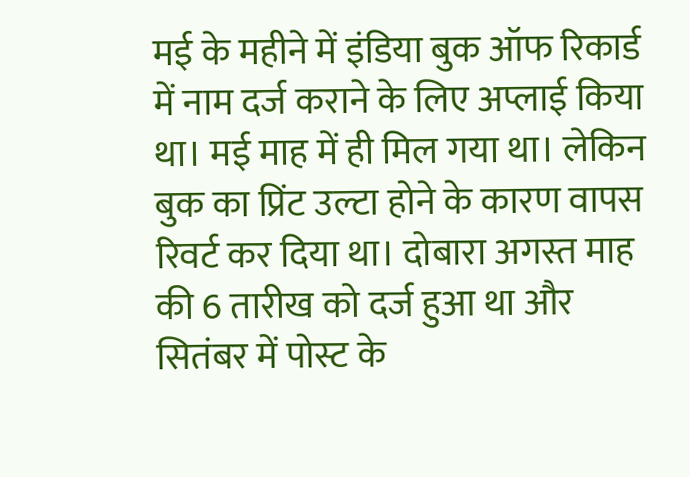मई के महीने में इंडिया बुक ऑफ रिकार्ड में नाम दर्ज कराने के लिए अप्लाई किया था। मई माह में ही मिल गया था। लेकिन बुक का प्रिंट उल्टा होने के कारण वापस रिवर्ट कर दिया था। दोबारा अगस्त माह की 6 तारीख को दर्ज हुआ था और सितंबर में पोस्ट के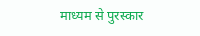माध्यम से पुरस्कार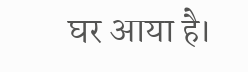घर आया है।